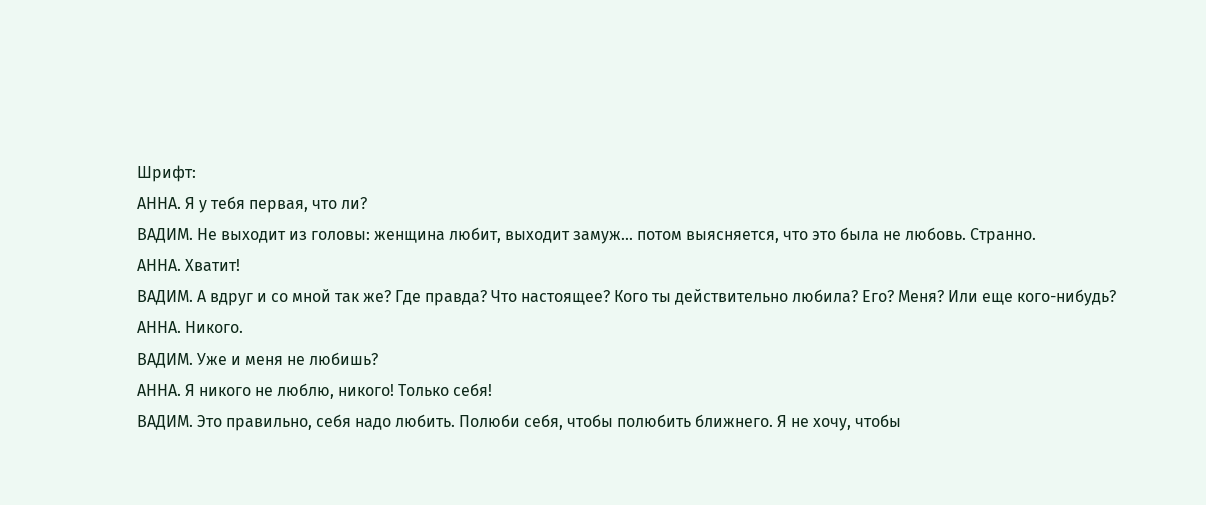Шрифт:
АННА. Я у тебя первая, что ли?
ВАДИМ. Не выходит из головы: женщина любит, выходит замуж... потом выясняется, что это была не любовь. Странно.
АННА. Хватит!
ВАДИМ. А вдруг и со мной так же? Где правда? Что настоящее? Кого ты действительно любила? Его? Меня? Или еще кого-нибудь?
АННА. Никого.
ВАДИМ. Уже и меня не любишь?
АННА. Я никого не люблю, никого! Только себя!
ВАДИМ. Это правильно, себя надо любить. Полюби себя, чтобы полюбить ближнего. Я не хочу, чтобы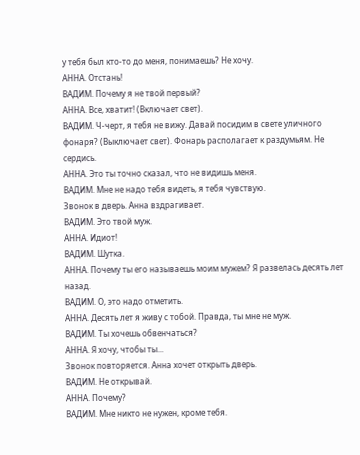у тебя был кто-то до меня, понимаешь? Не хочу.
АННА. Отстань!
ВАДИМ. Почему я не твой первый?
АННА. Все, хватит! (Включает свет).
ВАДИМ. Ч-черт, я тебя не вижу. Давай посидим в свете уличного фонаря? (Выключает свет). Фонарь располагает к раздумьям. Не сердись.
АННА. Это ты точно сказал, что не видишь меня.
ВАДИМ. Мне не надо тебя видеть, я тебя чувствую.
Звонок в дверь. Анна вздрагивает.
ВАДИМ. Это твой муж.
АННА. Идиот!
ВАДИМ. Шутка.
АННА. Почему ты его называешь моим мужем? Я развелась десять лет назад.
ВАДИМ. О, это надо отметить.
АННА. Десять лет я живу с тобой. Правда, ты мне не муж.
ВАДИМ. Ты хочешь обвенчаться?
АННА. Я хочу, чтобы ты...
Звонок повторяется. Анна хочет открыть дверь.
ВАДИМ. Не открывай.
АННА. Почему?
ВАДИМ. Мне никто не нужен, кроме тебя.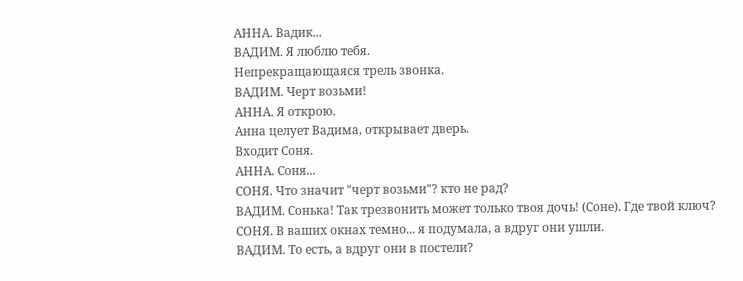АННА. Вадик...
ВАДИМ. Я люблю тебя.
Непрекращающаяся трель звонка.
ВАДИМ. Черт возьми!
АННА. Я открою.
Анна целует Вадима, открывает дверь.
Входит Соня.
АННА. Соня...
СОНЯ. Что значит "черт возьми"? кто не рад?
ВАДИМ. Сонька! Так трезвонить может только твоя дочь! (Соне). Где твой ключ?
СОНЯ. В ваших окнах темно... я подумала, а вдруг они ушли.
ВАДИМ. То есть, а вдруг они в постели?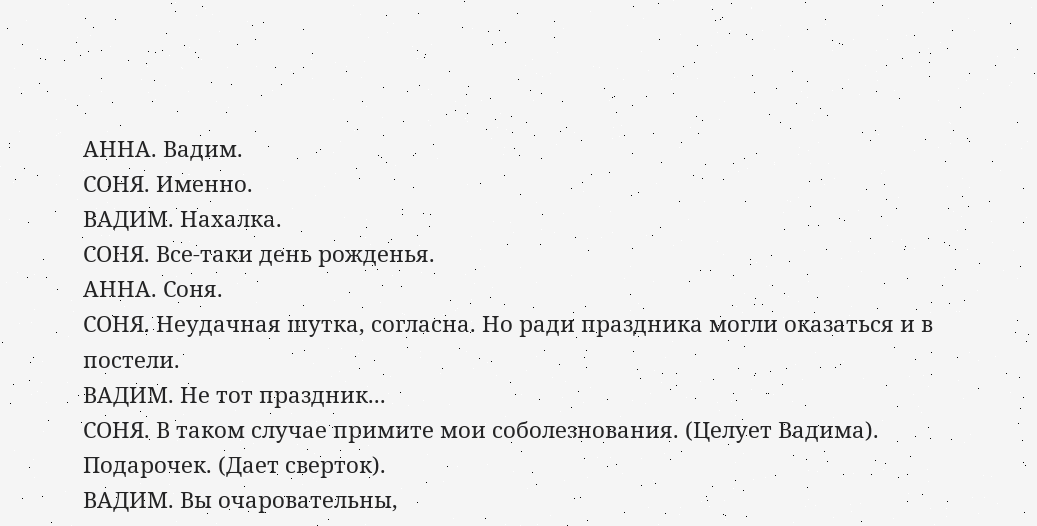АННА. Вадим.
СОНЯ. Именно.
ВАДИМ. Нахалка.
СОНЯ. Все-таки день рожденья.
АННА. Соня.
СОНЯ. Неудачная шутка, согласна. Но ради праздника могли оказаться и в постели.
ВАДИМ. Не тот праздник...
СОНЯ. В таком случае примите мои соболезнования. (Целует Вадима). Подарочек. (Дает сверток).
ВАДИМ. Вы очаровательны,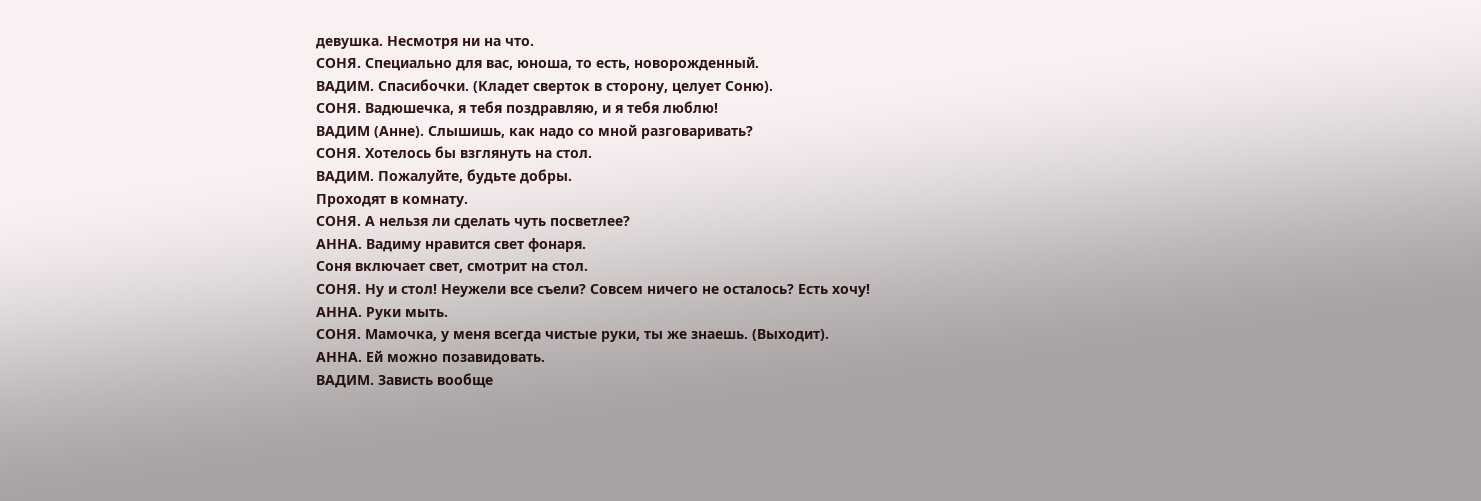девушка. Несмотря ни на что.
СОНЯ. Специально для вас, юноша, то есть, новорожденный.
ВАДИМ. Спасибочки. (Кладет сверток в сторону, целует Соню).
СОНЯ. Вадюшечка, я тебя поздравляю, и я тебя люблю!
ВАДИМ (Анне). Слышишь, как надо со мной разговаривать?
СОНЯ. Хотелось бы взглянуть на стол.
ВАДИМ. Пожалуйте, будьте добры.
Проходят в комнату.
СОНЯ. А нельзя ли сделать чуть посветлее?
АННА. Вадиму нравится свет фонаря.
Соня включает свет, смотрит на стол.
СОНЯ. Ну и стол! Неужели все съели? Совсем ничего не осталось? Есть хочу!
АННА. Руки мыть.
СОНЯ. Мамочка, у меня всегда чистые руки, ты же знаешь. (Выходит).
АННА. Ей можно позавидовать.
ВАДИМ. Зависть вообще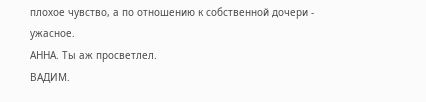плохое чувство, а по отношению к собственной дочери - ужасное.
АННА. Ты аж просветлел.
ВАДИМ.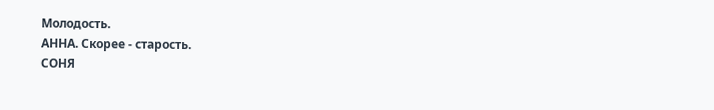Молодость.
АННА. Скорее - старость.
СОНЯ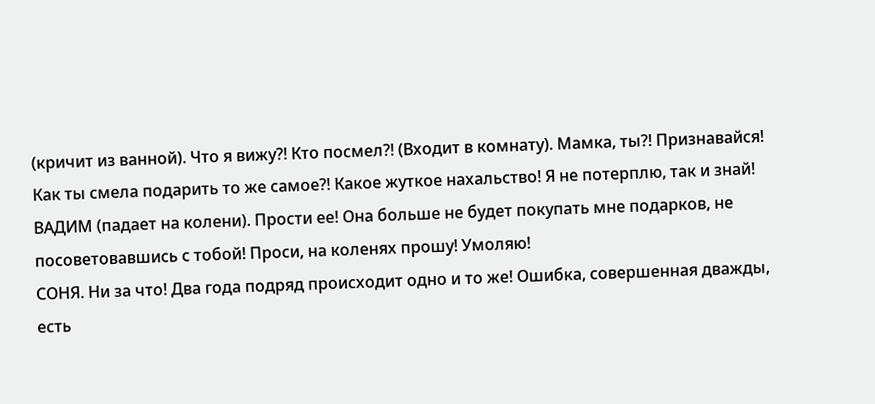(кричит из ванной). Что я вижу?! Кто посмел?! (Входит в комнату). Мамка, ты?! Признавайся! Как ты смела подарить то же самое?! Какое жуткое нахальство! Я не потерплю, так и знай!
ВАДИМ (падает на колени). Прости ее! Она больше не будет покупать мне подарков, не посоветовавшись с тобой! Проси, на коленях прошу! Умоляю!
СОНЯ. Ни за что! Два года подряд происходит одно и то же! Ошибка, совершенная дважды, есть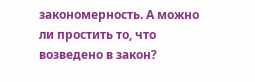закономерность. А можно ли простить то, что возведено в закон?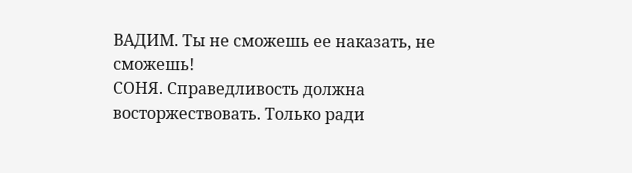ВАДИМ. Ты не сможешь ее наказать, не сможешь!
СОНЯ. Справедливость должна восторжествовать. Только ради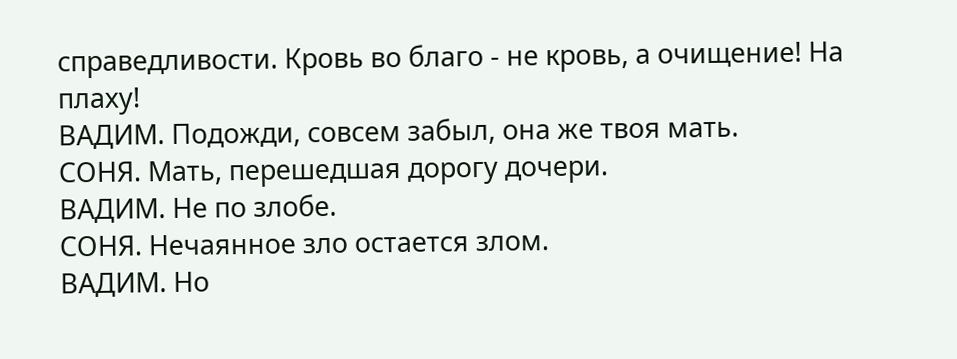справедливости. Кровь во благо - не кровь, а очищение! На плаху!
ВАДИМ. Подожди, совсем забыл, она же твоя мать.
СОНЯ. Мать, перешедшая дорогу дочери.
ВАДИМ. Не по злобе.
СОНЯ. Нечаянное зло остается злом.
ВАДИМ. Но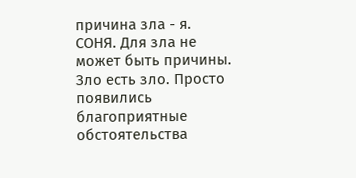причина зла - я.
СОНЯ. Для зла не может быть причины. Зло есть зло. Просто появились благоприятные обстоятельства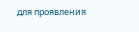для проявления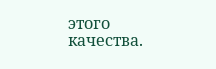этого качества.